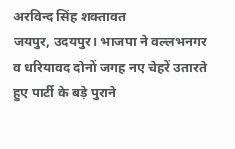अरविन्द सिंह शक्तावत
जयपुर, उदयपुर। भाजपा ने वल्लभनगर व धरियावद दोनों जगह नए चेहरें उतारते हुए पार्टी के बड़े पुराने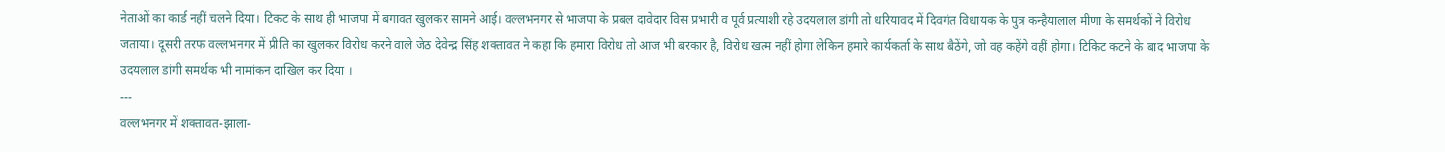नेताओं का कार्ड नहीं चलने दिया। टिकट के साथ ही भाजपा में बगावत खुलकर सामने आई। वल्लभनगर से भाजपा के प्रबल दावेदार विस प्रभारी व पूर्व प्रत्याशी रहे उदयलाल डांगी तो धरियावद में दिवगंत विधायक के पुत्र कन्हैयालाल मीणा के समर्थकों ने विरोध जताया। दूसरी तरफ वल्लभनगर में प्रीति का खुलकर विरोध करने वाले जेठ देवेन्द्र सिंह शक्तावत ने कहा कि हमारा विरोध तो आज भी बरकार है, विरोध खत्म नहीं होगा लेकिन हमारे कार्यकर्ता के साथ बैठेंगे, जो वह कहेंगे वहीं होगा। टिकिट कटने के बाद भाजपा के उदयलाल डांगी समर्थक भी नामांकन दाखिल कर दिया ।
---
वल्लभनगर में शक्तावत-झाला-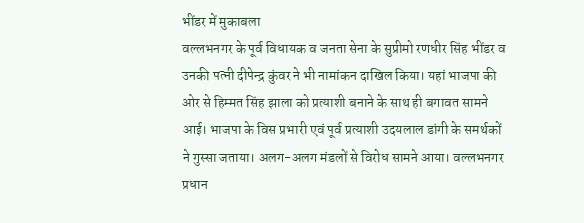भींडर में मुकाबला
वल्लभनगर के पूर्व विधायक व जनता सेना के सुप्रीमो रणधीर सिंह भींडर व उनकी पत्नी दीपेन्द्र कुंवर ने भी नामांकन दाखिल किया। यहां भाजपा की ओर से हिम्मत सिंह झाला को प्रत्याशी बनाने के साथ ही बगावत सामने आई। भाजपा के विस प्रभारी एवं पूर्व प्रत्याशी उदयलाल डांगी के समर्थकों ने गुस्सा जताया। अलग-अलग मंडलों से विरोध सामने आया। वल्लभनगर प्रधान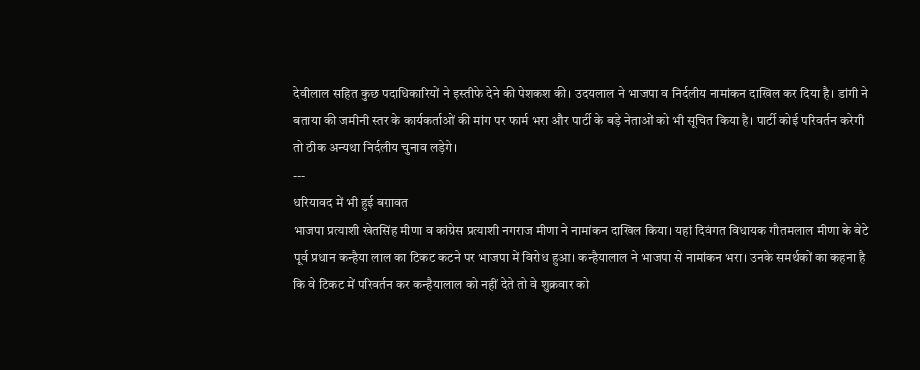देवीलाल सहित कुछ पदाधिकारियों ने इस्तीफे देने की पेशकश की। उदयलाल ने भाजपा व निर्दलीय नामांकन दाखिल कर दिया है। डांगी ने बताया की जमीनी स्तर के कार्यकर्ताओं की मांग पर फार्म भरा और पार्टी के बड़े नेताओं को भी सूचित किया है। पार्टी कोई परिवर्तन करेगी तो ठीक अन्यथा निर्दलीय चुनाव लड़ेगे।
---
धरियावद में भी हुई बग़ावत
भाजपा प्रत्याशी खेतसिंह मीणा व कांग्रेस प्रत्याशी नगराज मीणा ने नामांकन दाखिल किया। यहां दिवंगत विधायक गौतमलाल मीणा के बेटे पूर्व प्रधान कन्हैया लाल का टिकट कटने पर भाजपा में विरोध हुआ। कन्हैयालाल ने भाजपा से नामांकन भरा। उनके समर्थकों का कहना है कि वे टिकट में परिवर्तन कर कन्हैयालाल को नहीं देते तो वे शुक्रवार को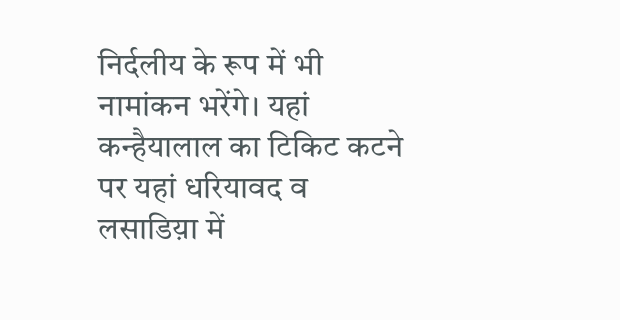निर्दलीय के रूप में भी नामांकन भरेंगे। यहां कन्हैयालाल का टिकिट कटने पर यहां धरियावद व लसाडिय़ा में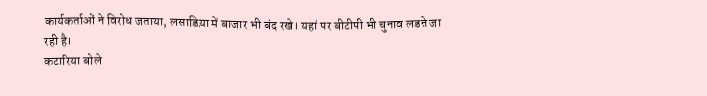कार्यकर्ताओं ने विरोध जताया, लसाडिय़ा में बाजार भी बंद रखे। यहां पर बीटीपी भी चुनाव लडऩे जा रही है।
कटारिया बोले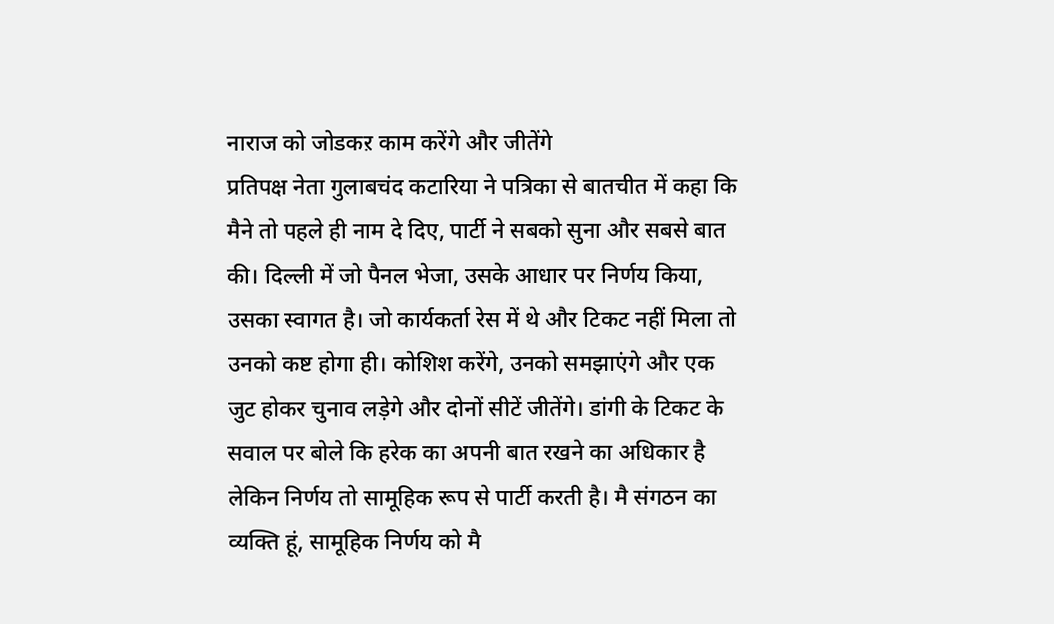नाराज को जोडकऱ काम करेंगे और जीतेंगे
प्रतिपक्ष नेता गुलाबचंद कटारिया ने पत्रिका से बातचीत में कहा कि मैने तो पहले ही नाम दे दिए, पार्टी ने सबको सुना और सबसे बात की। दिल्ली में जो पैनल भेजा, उसके आधार पर निर्णय किया, उसका स्वागत है। जो कार्यकर्ता रेस में थे और टिकट नहीं मिला तो उनको कष्ट होगा ही। कोशिश करेंगे, उनको समझाएंगे और एक जुट होकर चुनाव लड़ेगे और दोनों सीटें जीतेंगे। डांगी के टिकट के सवाल पर बोले कि हरेक का अपनी बात रखने का अधिकार है लेकिन निर्णय तो सामूहिक रूप से पार्टी करती है। मै संगठन का व्यक्ति हूं, सामूहिक निर्णय को मै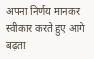अपना निर्णय मानकर स्वीकार करते हुए आगे बढ़ता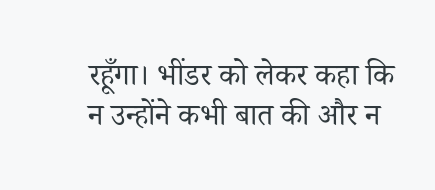रहूँगा। भींडर को लेकर कहा कि न उन्होंने कभी बात की और न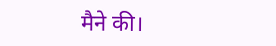मैने की।